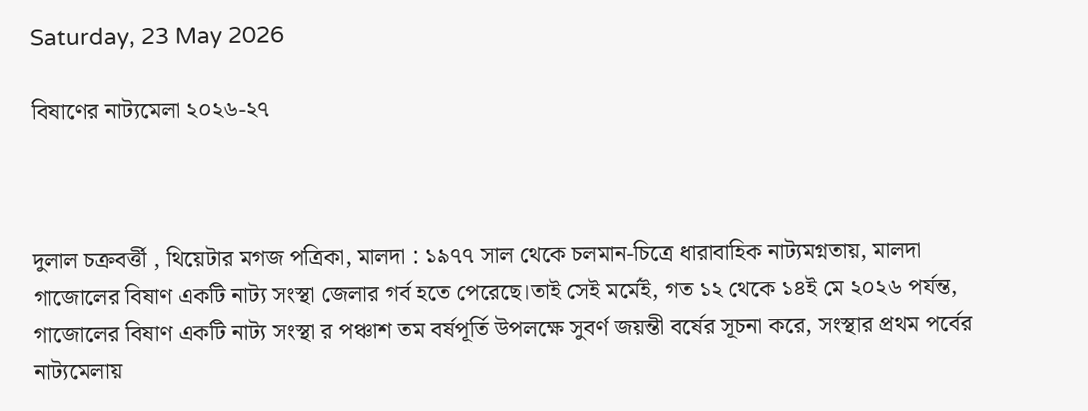Saturday, 23 May 2026

বিষাণের নাট্যমেলা ২০২৬-২৭



দুলাল চক্রবর্ত্তী , থিয়েটার মগজ পত্রিকা, মালদা : ১৯৭৭ সাল থেকে চলমান-চিত্রে ধারাবাহিক নাট্যমগ্নতায়, মালদা গাজোলের বিষাণ একটি নাট্য সংস্থা জেলার গর্ব হতে পেরেছে।তাই সেই মর্মেই, গত ১২ থেকে ১৪ই মে ২০২৬ পর্যন্ত, গাজোলের বিষাণ একটি নাট্য সংস্থা র পঞ্চাশ তম বর্ষপূর্তি উপলক্ষে সুবর্ণ জয়ন্তী বর্ষের সূচনা করে, সংস্থার প্রথম পর্বের নাট্যমেলায়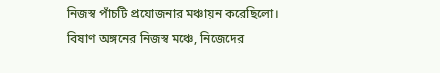নিজস্ব পাঁচটি প্রযোজনার মঞ্চায়ন করেছিলো। বিষাণ অঙ্গনের নিজস্ব মঞ্চে, নিজেদের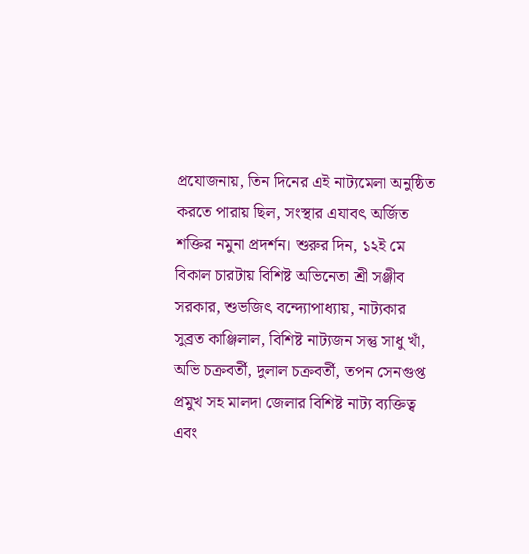প্রযোজনায়, তিন দিনের এই নাট্যমেলা অনুষ্ঠিত করতে পারায় ছিল, সংস্থার এযাবৎ অর্জিত শক্তির নমুনা প্রদর্শন। শুরুর দিন, ১২ই মে বিকাল চারটায় বিশিষ্ট অভিনেতা শ্রী সঞ্জীব সরকার, শুভজিৎ বন্দ্যোপাধ্যায়, নাট্যকার সুব্রত কাঞ্জিলাল, বিশিষ্ট নাট্যজন সন্তু সাধু খাঁ, অভি চক্রবর্তী, দুলাল চক্রবর্তী, তপন সেনগুপ্ত প্রমুখ সহ মালদা জেলার বিশিষ্ট নাট্য ব্যক্তিত্ব এবং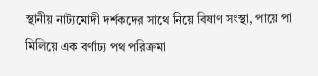স্থানীয় নাট্যমোদী দর্শকদের সাথে নিয়ে বিষাণ সংস্থা, পায়ে পা মিলিয়ে এক বর্ণাঢ্য পথ পরিক্রমা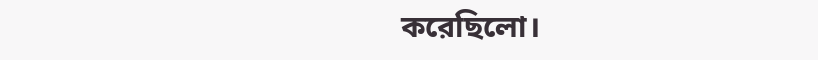করেছিলো।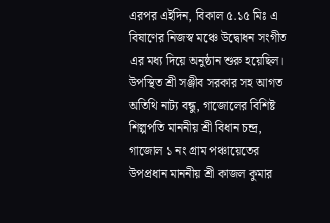এরপর এইদিন, বিকাল ৫.১৫ মিঃ এ বিষাণের নিজস্ব মঞ্চে উদ্বোধন সংগীত এর মধ্য দিয়ে অনুষ্ঠান শুরু হয়েছিল। উপস্থিত শ্রী সঞ্জীব সরকার সহ আগত অতিথি নাট্য বন্ধু, গাজোলের বিশিষ্ট শিল্পপতি মাননীয় শ্রী বিধান চন্দ্র, গাজোল ১ নং গ্রাম পঞ্চায়েতের উপপ্রধান মাননীয় শ্রী কাজল কুমার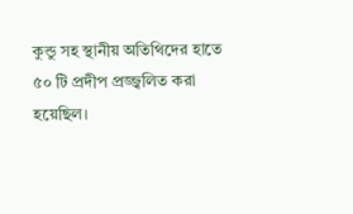কুন্ডু সহ স্থানীয় অতিথিদের হাতে ৫০ টি প্রদীপ প্রজ্জ্বলিত করা হয়েছিল।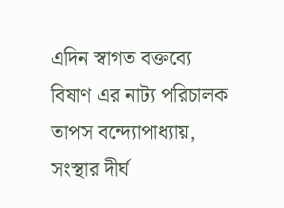এদিন স্বাগত বক্তব্যে বিষাণ এর নাট্য পরিচালক তাপস বন্দ্যোপাধ্যায়, সংস্থার দীর্ঘ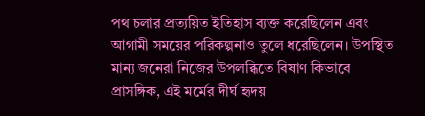পথ চলার প্রত্যয়িত ইতিহাস ব্যক্ত করেছিলেন এবং আগামী সময়ের পরিকল্পনাও তুলে ধরেছিলেন। উপস্থিত মান্য জনেরা নিজের উপলব্ধিতে বিষাণ কিভাবে প্রাসঙ্গিক, এই মর্মের দীর্ঘ হৃদয়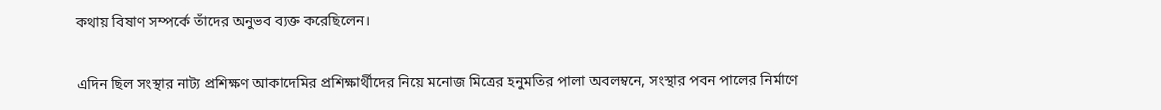কথায় বিষাণ সম্পর্কে তাঁদের অনুভব ব্যক্ত করেছিলেন।

এদিন ছিল সংস্থার নাট্য প্রশিক্ষণ আকাদেমির প্রশিক্ষার্থীদের নিয়ে মনোজ মিত্রের হনুমতির পালা অবলম্বনে, সংস্থার পবন পালের নির্মাণে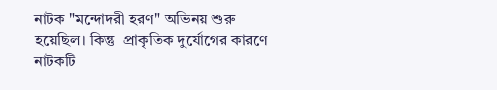নাটক "মন্দোদরী হরণ" অভিনয় শুরু হয়েছিল। কিন্তু  প্রাকৃতিক দুর্যোগের কারণে নাটকটি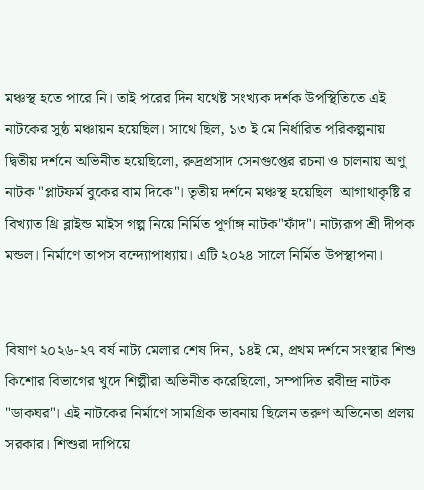মঞ্চস্থ হতে পারে নি। তাই পরের দিন যথেষ্ট সংখ্যক দর্শক উপস্থিতিতে এই নাটকের সুষ্ঠ মঞ্চায়ন হয়েছিল। সাথে ছিল, ১৩ ই মে নির্ধারিত পরিকল্পনায় দ্বিতীয় দর্শনে অভিনীত হয়েছিলো, রুদ্রপ্রসাদ সেনগুপ্তের রচনা ও চালনায় অণু নাটক "প্লাটফর্ম বুকের বাম দিকে"। তৃতীয় দর্শনে মঞ্চস্থ হয়েছিল  আগাথাকৃষ্টি র বিখ্যাত থ্রি ব্লাইন্ড মাইস গল্প নিয়ে নির্মিত পূর্ণাঙ্গ নাটক"ফাঁদ"। নাট্যরূপ শ্রী দীপক মন্ডল। নির্মাণে তাপস বন্দ্যোপাধ্যায়। এটি ২০২৪ সালে নির্মিত উপস্থাপনা।


বিষাণ ২০২৬-২৭ বর্ষ নাট্য মেলার শেষ দিন, ১৪ই মে, প্রথম দর্শনে সংস্থার শিশু কিশোর বিভাগের খুদে শিল্পীরা অভিনীত করেছিলো, সম্পাদিত রবীন্দ্র নাটক "ডাকঘর"। এই নাটকের নির্মাণে সামগ্রিক ভাবনায় ছিলেন তরুণ অভিনেতা প্রলয় সরকার। শিশুরা দাপিয়ে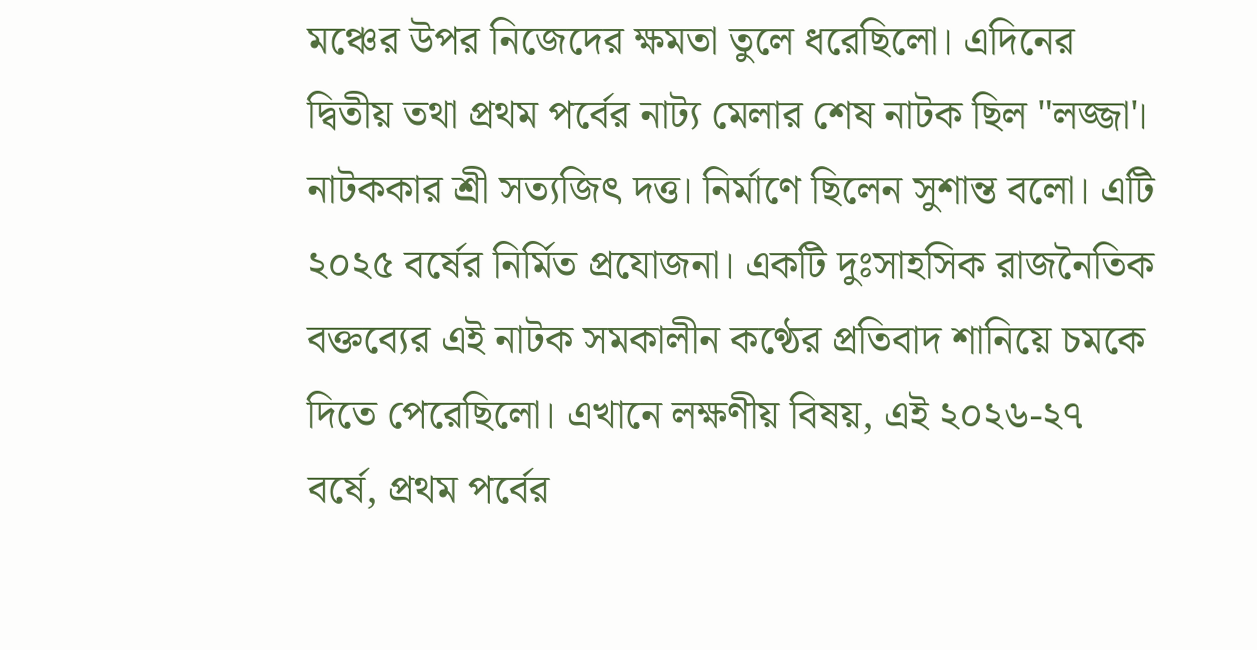মঞ্চের উপর নিজেদের ক্ষমতা তুলে ধরেছিলো। এদিনের দ্বিতীয় তথা প্রথম পর্বের নাট্য মেলার শেষ নাটক ছিল "লজ্জা'। নাটককার শ্রী সত্যজিৎ দত্ত। নির্মাণে ছিলেন সুশান্ত বলো। এটি ২০২৫ বর্ষের নির্মিত প্রযোজনা। একটি দুঃসাহসিক রাজনৈতিক বক্তব্যের এই নাটক সমকালীন কণ্ঠের প্রতিবাদ শানিয়ে চমকে দিতে পেরেছিলো। এখানে লক্ষণীয় বিষয়, এই ২০২৬-২৭  বর্ষে, প্রথম পর্বের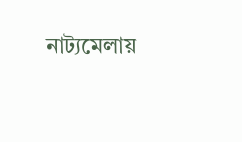নাট্যমেলায়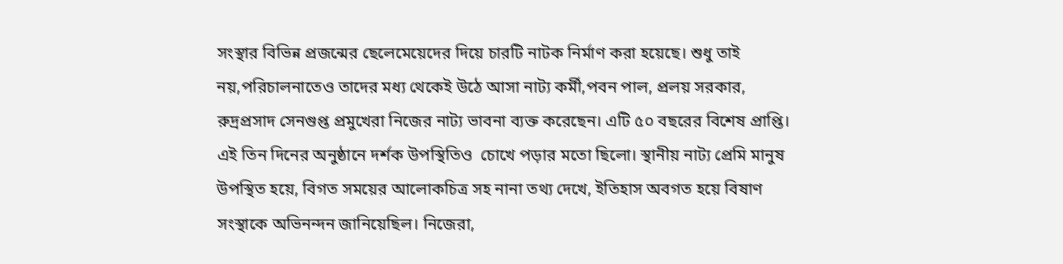সংস্থার বিভিন্ন প্রজন্মের ছেলেমেয়েদের দিয়ে চারটি নাটক নির্মাণ করা হয়েছে। শুধু তাই নয়,পরিচালনাতেও তাদের মধ্য থেকেই উঠে আসা নাট্য কর্মী,পবন পাল, প্রলয় সরকার, রুদ্রপ্রসাদ সেনগুপ্ত প্রমুখেরা নিজের নাট্য ভাবনা ব্যক্ত করেছেন। এটি ৫০ বছরের বিশেষ প্রাপ্তি। এই তিন দিনের অনুষ্ঠানে দর্শক উপস্থিতিও  চোখে পড়ার মতো ছিলো। স্থানীয় নাট্য প্রেমি মানুষ উপস্থিত হয়ে, বিগত সময়ের আলোকচিত্র সহ নানা তথ্য দেখে, ইতিহাস অবগত হয়ে বিষাণ সংস্থাকে অভিনন্দন জানিয়েছিল। নিজেরা,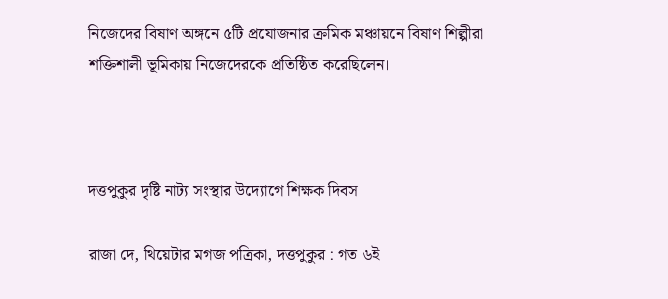নিজেদের বিষাণ অঙ্গনে ৫টি প্রযোজনার ক্রমিক মঞ্চায়নে বিষাণ শিল্পীরা শক্তিশালী ভূমিকায় নিজেদেরকে প্রতিষ্ঠিত করেছিলেন।



দত্তপুকুর দৃষ্টি নাট্য সংস্থার উদ্যোগে শিক্ষক দিবস

রাজা দে, থিয়েটার মগজ পত্রিকা, দত্তপুকুর : গত ৬ই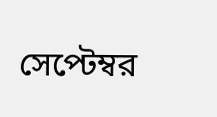সেপ্টেম্বর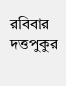রবিবার দত্তপুকুর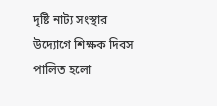দৃষ্টি নাট্য সংস্থার উদ্যোগে শিক্ষক দিবস পালিত হলো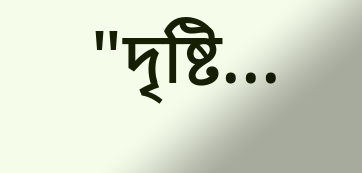"দৃষ্টি...